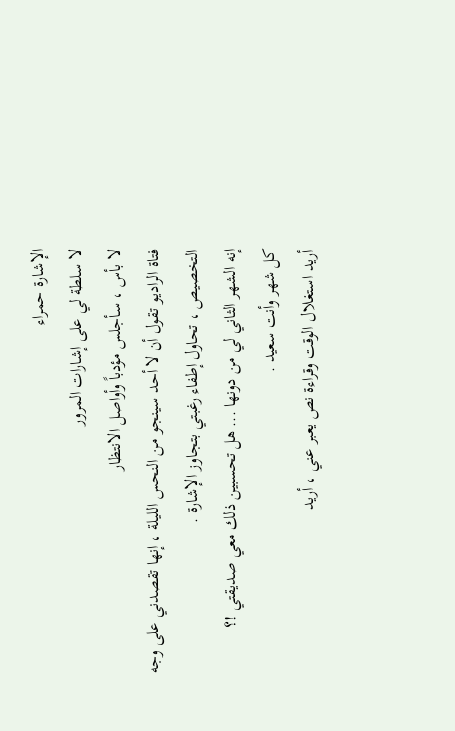الإشارة حمراء
لا سلطة لي على إشارات المرور
لا بأس ، سأجلس مؤدباً وأواصل الانتظار
فتاة الراديو تقول أن لا أحد سينجو من النحس الليلة ، إنها تقصدني على وجه التخصيص ، تحاول إطفاء رغبتي بتجاوز الإشارة .
إنه الشهر الثاني لي من دونها ... هل تحسبين ذلك معي صديقتي !؟
كل شهر وأنت سعيد .
أريد استغلال الوقت وقراءة نص يعبر عني ، أريد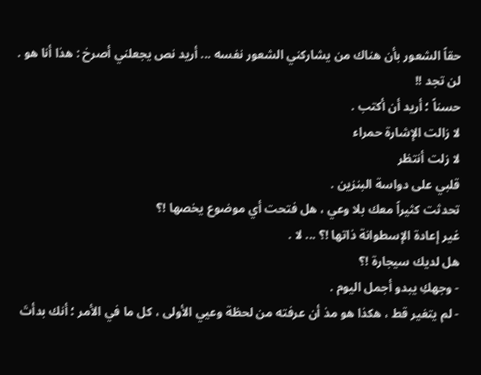حقاً الشعور بأن هناك من يشاركني الشعور نفسه ... أريد نص يجعلني أصرخ : هذا أنا هو .
لن تجد !!
حسناً ؛ أريد أن أكتب .
لا زالت الإشارة حمراء
لا زلت أنتظر
قلبي على دواسة البنزين .
تحدثت كثيراً معك بلا وعي ، هل فتحت أي موضوع يخصها !؟
غير إعادة الإسطوانة ذاتها !؟ ... لا .
هل لديك سيجارة !؟
- وجهكِ يبدو أجمل اليوم .
- لم يتغير قط ، هكذا هو مذ أن عرفته من لحظة وعيي الأولى ، كل ما في الأمر ؛ أنك بدأتَ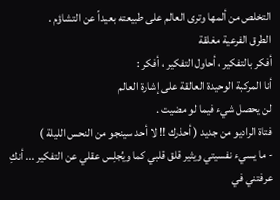التخلص من ألمها وترى العالم على طبيعته بعيداً عن التشاؤم .
الطرق الفرعية مغلقة
أفكر بالتفكير ، أحاول التفكير ، أفكر :
أنا المركبة الوحيدة العالقة على إشارة العالم
لن يحصل شيء فيما لو مضيت .
فتاة الراديو من جديد ( أحذرك !! لا أحد سينجو من النحس الليلة )
- ما يسيء نفسيتي ويثير قلق قلبي كما ويُجلِس عقلي عن التفكير ... أنكِ عرفتني في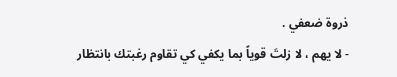ذروة ضعفي .
- لا يهم ، لا زلتَ قوياً بما يكفي كي تقاوم رغبتك بانتظار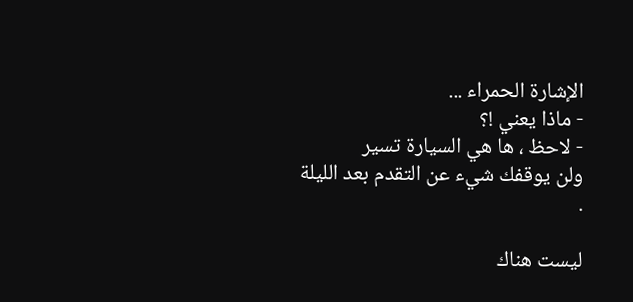الإشارة الحمراء ...
- ماذا يعني !؟
- لاحظ ، ها هي السيارة تسير
ولن يوقفك شيء عن التقدم بعد الليلة .

ليست هناك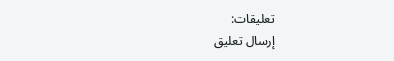تعليقات:
إرسال تعليق